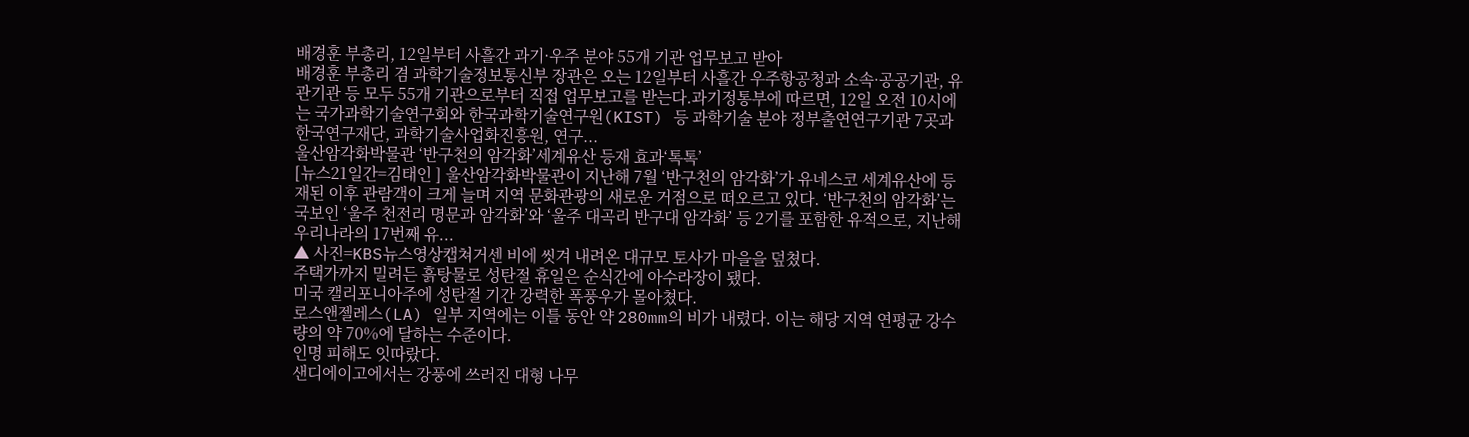배경훈 부총리, 12일부터 사흘간 과기·우주 분야 55개 기관 업무보고 받아
배경훈 부총리 겸 과학기술정보통신부 장관은 오는 12일부터 사흘간 우주항공청과 소속·공공기관, 유관기관 등 모두 55개 기관으로부터 직접 업무보고를 받는다.과기정통부에 따르면, 12일 오전 10시에는 국가과학기술연구회와 한국과학기술연구원(KIST) 등 과학기술 분야 정부출연연구기관 7곳과 한국연구재단, 과학기술사업화진흥원, 연구...
울산암각화박물관 ‘반구천의 암각화’세계유산 등재 효과‘톡톡’
[뉴스21일간=김태인 ] 울산암각화박물관이 지난해 7월 ‘반구천의 암각화’가 유네스코 세계유산에 등재된 이후 관람객이 크게 늘며 지역 문화관광의 새로운 거점으로 떠오르고 있다. ‘반구천의 암각화’는 국보인 ‘울주 천전리 명문과 암각화’와 ‘울주 대곡리 반구대 암각화’ 등 2기를 포함한 유적으로, 지난해 우리나라의 17번째 유...
▲ 사진=KBS뉴스영상캡쳐거센 비에 씻겨 내려온 대규모 토사가 마을을 덮쳤다.
주택가까지 밀려든 흙탕물로 성탄절 휴일은 순식간에 아수라장이 됐다.
미국 캘리포니아주에 성탄절 기간 강력한 폭풍우가 몰아쳤다.
로스앤젤레스(LA) 일부 지역에는 이틀 동안 약 280mm의 비가 내렸다. 이는 해당 지역 연평균 강수량의 약 70%에 달하는 수준이다.
인명 피해도 잇따랐다.
샌디에이고에서는 강풍에 쓰러진 대형 나무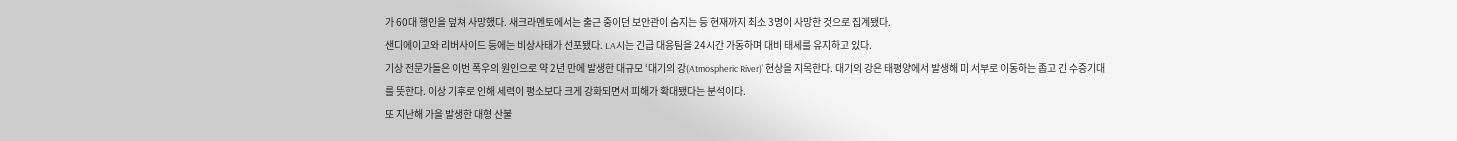가 60대 행인을 덮쳐 사망했다. 새크라멘토에서는 출근 중이던 보안관이 숨지는 등 현재까지 최소 3명이 사망한 것으로 집계됐다.
샌디에이고와 리버사이드 등에는 비상사태가 선포됐다. LA시는 긴급 대응팀을 24시간 가동하며 대비 태세를 유지하고 있다.
기상 전문가들은 이번 폭우의 원인으로 약 2년 만에 발생한 대규모 ‘대기의 강(Atmospheric River)’ 현상을 지목한다. 대기의 강은 태평양에서 발생해 미 서부로 이동하는 좁고 긴 수증기대를 뜻한다. 이상 기후로 인해 세력이 평소보다 크게 강화되면서 피해가 확대됐다는 분석이다.
또 지난해 가을 발생한 대형 산불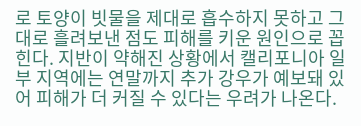로 토양이 빗물을 제대로 흡수하지 못하고 그대로 흘려보낸 점도 피해를 키운 원인으로 꼽힌다. 지반이 약해진 상황에서 캘리포니아 일부 지역에는 연말까지 추가 강우가 예보돼 있어 피해가 더 커질 수 있다는 우려가 나온다.